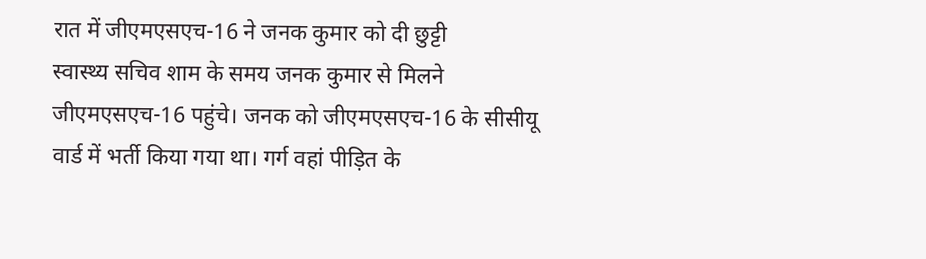रात में जीएमएसएच-16 ने जनक कुमार को दी छुट्टी
स्वास्थ्य सचिव शाम के समय जनक कुमार से मिलने जीएमएसएच-16 पहुंचे। जनक को जीएमएसएच-16 के सीसीयू वार्ड में भर्ती किया गया था। गर्ग वहां पीड़ित के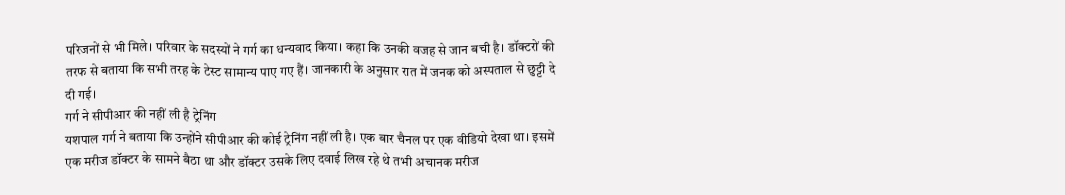परिजनों से भी मिले। परिवार के सदस्यों ने गर्ग का धन्यवाद किया। कहा कि उनकी वजह से जान बची है। डॉक्टरों की तरफ से बताया कि सभी तरह के टेस्ट सामान्य पाए गए हैं। जानकारी के अनुसार रात में जनक को अस्पताल से छुट्टी दे दी गई।
गर्ग ने सीपीआर की नहीं ली है ट्रेनिंग
यशपाल गर्ग ने बताया कि उन्होंने सीपीआर की कोई ट्रेनिंग नहीं ली है। एक बार चैनल पर एक वीडियो देखा था। इसमें एक मरीज डॉक्टर के सामने बैठा था और डॉक्टर उसके लिए दवाई लिख रहे थे तभी अचानक मरीज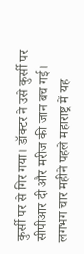कुर्सी पर से गिर गया। डॉक्टर ने उसे कुर्सी पर सीपीआर दी और मरीज की जान बच गई। लगभग चार महीने पहले महाराष्ट्र में यह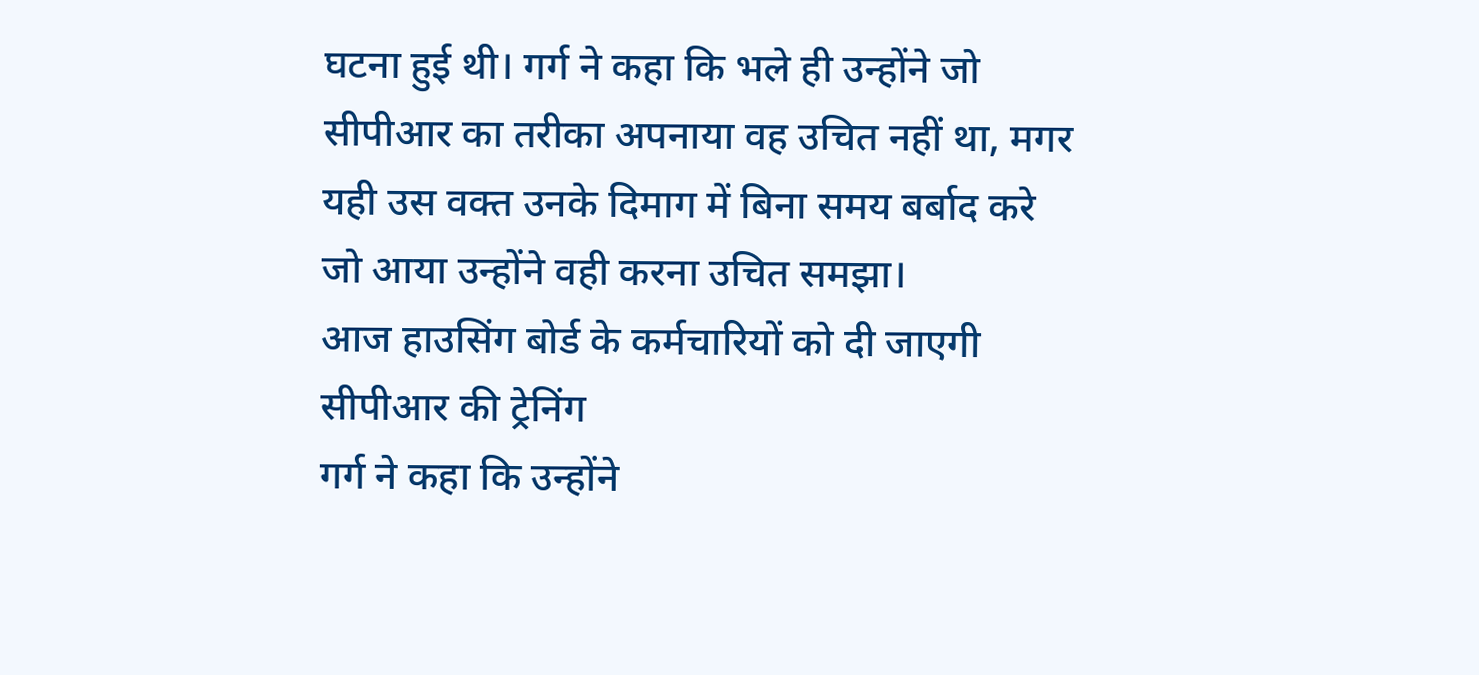घटना हुई थी। गर्ग ने कहा कि भले ही उन्होंने जो सीपीआर का तरीका अपनाया वह उचित नहीं था, मगर यही उस वक्त उनके दिमाग में बिना समय बर्बाद करे जो आया उन्होंने वही करना उचित समझा।
आज हाउसिंग बोर्ड के कर्मचारियों को दी जाएगी सीपीआर की ट्रेनिंग
गर्ग ने कहा कि उन्होंने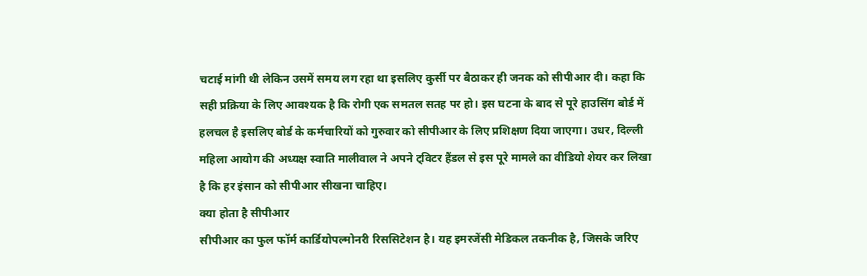चटाई मांगी थी लेकिन उसमें समय लग रहा था इसलिए कुर्सी पर बैठाकर ही जनक को सीपीआर दी। कहा कि सही प्रक्रिया के लिए आवश्यक है कि रोगी एक समतल सतह पर हो। इस घटना के बाद से पूरे हाउसिंग बोर्ड में हलचल है इसलिए बोर्ड के कर्मचारियों को गुरुवार को सीपीआर के लिए प्रशिक्षण दिया जाएगा। उधर, दिल्ली महिला आयोग की अध्यक्ष स्वाति मालीवाल ने अपने ट्विटर हैंडल से इस पूरे मामले का वीडियो शेयर कर लिखा है कि हर इंसान को सीपीआर सीखना चाहिए।
क्या होता है सीपीआर
सीपीआर का फुल फॉर्म कार्डियोपल्मोनरी रिससिटेशन है। यह इमरजेंसी मेडिकल तकनीक है, जिसके जरिए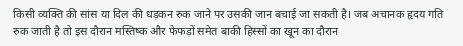किसी व्यक्ति की सांस या दिल की धड़कन रुक जाने पर उसकी जान बचाई जा सकती है। जब अचानक हृदय गति रुक जाती है तो इस दौरान मस्तिष्क और फेफड़ों समेत बाकी हिस्सों का खून का दौरान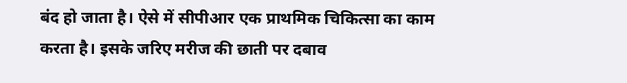बंद हो जाता है। ऐसे में सीपीआर एक प्राथमिक चिकित्सा का काम करता है। इसके जरिए मरीज की छाती पर दबाव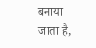बनाया जाता है,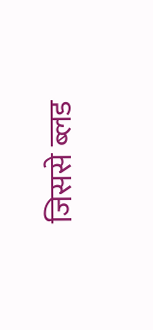जिससे ब्लड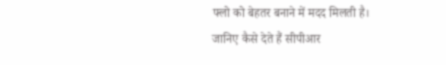फ्लो को बेहतर बनाने में मदद मिलती है।
जानिए कैसे देते हैं सीपीआर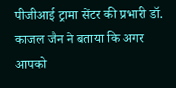पीजीआई ट्रामा सेंटर की प्रभारी डॉ. काजल जैन ने बताया कि अगर आपको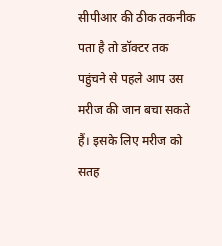सीपीआर की ठीक तकनीक पता है तो डॉक्टर तक पहुंचने से पहले आप उस मरीज की जान बचा सकते हैं। इसके लिए मरीज को सतह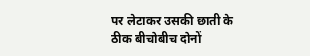पर लेटाकर उसकी छाती के ठीक बीचोबीच दोनों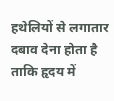हथेलियों से लगातार दबाव देना होता है ताकि हृदय में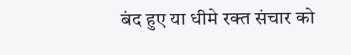बंद हुए या धीमे रक्त संचार को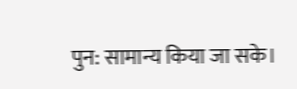पुन: सामान्य किया जा सके।